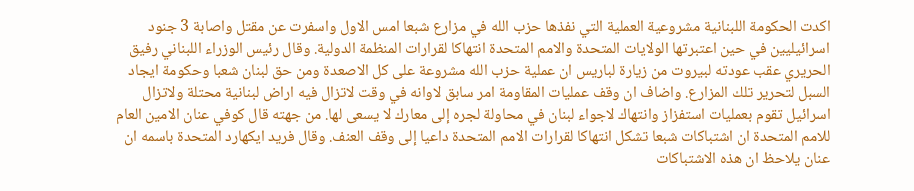اكدت الحكومة اللبنانية مشروعية العملية التي نفذها حزب الله في مزارع شبعا امس الاول واسفرت عن مقتل واصابة 3 جنود اسرائيليين في حين اعتبرتها الولايات المتحدة والامم المتحدة انتهاكا لقرارات المنظمة الدولية. وقال رئيس الوزراء اللبناني رفيق الحريري عقب عودته لبيروت من زيارة لباريس ان عملية حزب الله مشروعة على كل الاصعدة ومن حق لبنان شعبا وحكومة ايجاد السبل لتحرير تلك المزارع. واضاف ان وقف عمليات المقاومة امر سابق لاوانه في وقت لاتزال فيه اراض لبنانية محتلة ولاتزال اسرائيل تقوم بعمليات استفزاز وانتهاك لاجواء لبنان في محاولة لجره إلى معارك لا يسعى لها. من جهته قال كوفي عنان الامين العام للامم المتحدة ان اشتباكات شبعا تشكل انتهاكا لقرارات الامم المتحدة داعيا إلى وقف العنف. وقال فريد ايكهارد المتحدة باسمه ان عنان يلاحظ ان هذه الاشتباكات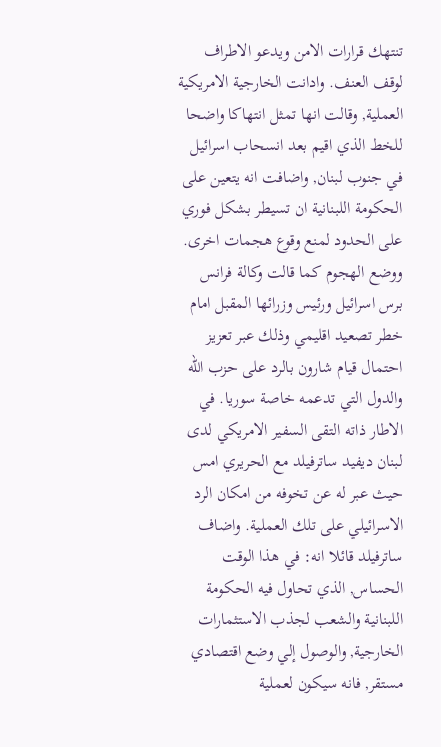تنتهك قرارات الامن ويدعو الاطراف لوقف العنف. وادانت الخارجية الامريكية العملية, وقالت انها تمثل انتهاكا واضحا للخط الذي اقيم بعد انسحاب اسرائيل في جنوب لبنان, واضافت انه يتعين على الحكومة اللبنانية ان تسيطر بشكل فوري على الحدود لمنع وقوع هجمات اخرى. ووضع الهجوم كما قالت وكالة فرانس برس اسرائيل ورئيس وزرائها المقبل امام خطر تصعيد اقليمي وذلك عبر تعزيز احتمال قيام شارون بالرد على حزب الله والدول التي تدعمه خاصة سوريا. في الاطار ذاته التقى السفير الامريكي لدى لبنان ديفيد ساترفيلد مع الحريري امس حيث عبر له عن تخوفه من امكان الرد الاسرائيلي على تلك العملية. واضاف ساترفيلد قائلا انه: في هذا الوقت الحساس, الذي تحاول فيه الحكومة اللبنانية والشعب لجذب الاستثمارات الخارجية, والوصول إلي وضع اقتصادي مستقر, فانه سيكون لعملية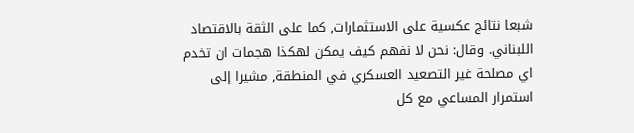شبعا نتائج عكسية على الاستثمارات, كما على الثقة بالاقتصاد اللبناني. وقال: نحن لا نفهم كيف يمكن لهكذا هجمات ان تخدم اي مصلحة غير التصعيد العسكري في المنطقة, مشيرا إلى استمرار المساعي مع كل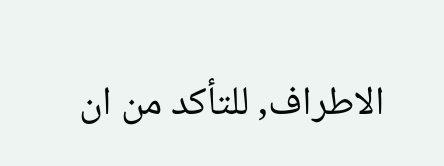الاطراف, للتأكد من ان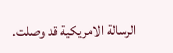الرسالة الامريكية قد وصلت.